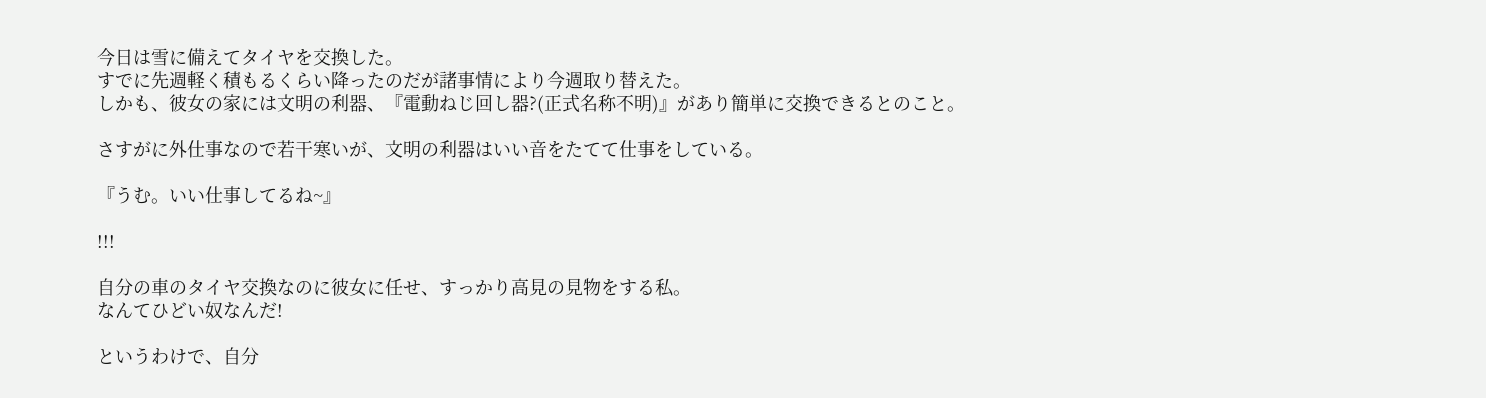今日は雪に備えてタイヤを交換した。
すでに先週軽く積もるくらい降ったのだが諸事情により今週取り替えた。
しかも、彼女の家には文明の利器、『電動ねじ回し器?(正式名称不明)』があり簡単に交換できるとのこと。

さすがに外仕事なので若干寒いが、文明の利器はいい音をたてて仕事をしている。

『うむ。いい仕事してるね~』

!!!

自分の車のタイヤ交換なのに彼女に任せ、すっかり高見の見物をする私。
なんてひどい奴なんだ!

というわけで、自分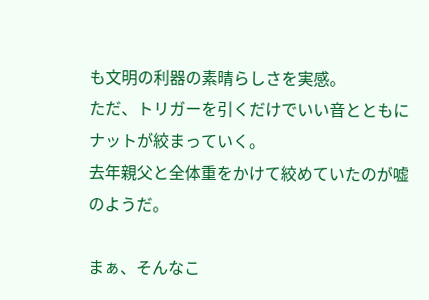も文明の利器の素晴らしさを実感。
ただ、トリガーを引くだけでいい音とともにナットが絞まっていく。
去年親父と全体重をかけて絞めていたのが嘘のようだ。

まぁ、そんなこ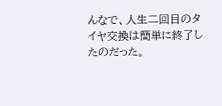んなで、人生二回目のタイヤ交換は簡単に終了したのだった。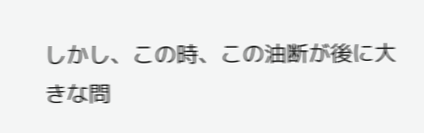しかし、この時、この油断が後に大きな問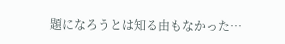題になろうとは知る由もなかった…